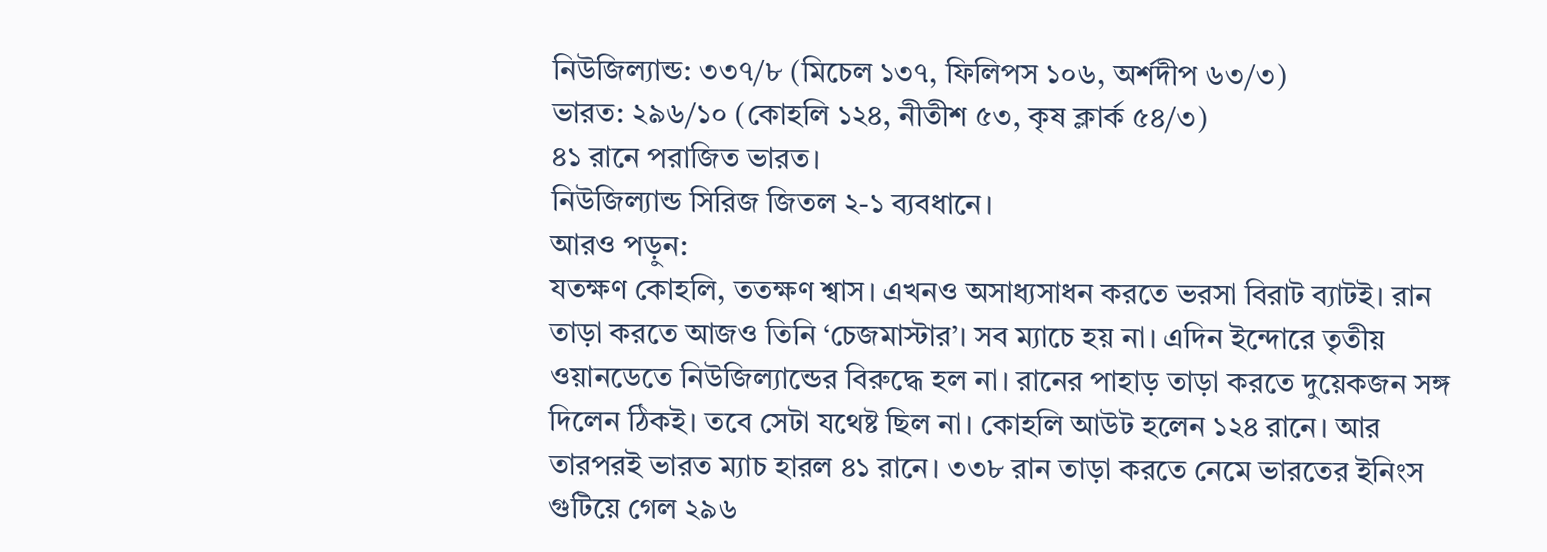নিউজিল্যান্ড: ৩৩৭/৮ (মিচেল ১৩৭, ফিলিপস ১০৬, অর্শদীপ ৬৩/৩)
ভারত: ২৯৬/১০ (কোহলি ১২৪, নীতীশ ৫৩, কৃষ ক্লার্ক ৫৪/৩)
৪১ রানে পরাজিত ভারত।
নিউজিল্যান্ড সিরিজ জিতল ২-১ ব্যবধানে।
আরও পড়ুন:
যতক্ষণ কোহলি, ততক্ষণ শ্বাস। এখনও অসাধ্যসাধন করতে ভরসা বিরাট ব্যাটই। রান তাড়া করতে আজও তিনি ‘চেজমাস্টার’। সব ম্যাচে হয় না। এদিন ইন্দোরে তৃতীয় ওয়ানডেতে নিউজিল্যান্ডের বিরুদ্ধে হল না। রানের পাহাড় তাড়া করতে দুয়েকজন সঙ্গ দিলেন ঠিকই। তবে সেটা যথেষ্ট ছিল না। কোহলি আউট হলেন ১২৪ রানে। আর তারপরই ভারত ম্যাচ হারল ৪১ রানে। ৩৩৮ রান তাড়া করতে নেমে ভারতের ইনিংস গুটিয়ে গেল ২৯৬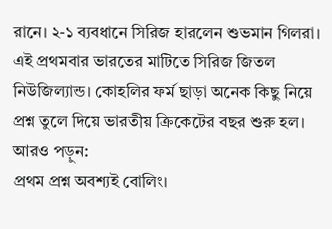রানে। ২-১ ব্যবধানে সিরিজ হারলেন শুভমান গিলরা। এই প্রথমবার ভারতের মাটিতে সিরিজ জিতল নিউজিল্যান্ড। কোহলির ফর্ম ছাড়া অনেক কিছু নিয়ে প্রশ্ন তুলে দিয়ে ভারতীয় ক্রিকেটের বছর শুরু হল।
আরও পড়ুন:
প্রথম প্রশ্ন অবশ্যই বোলিং।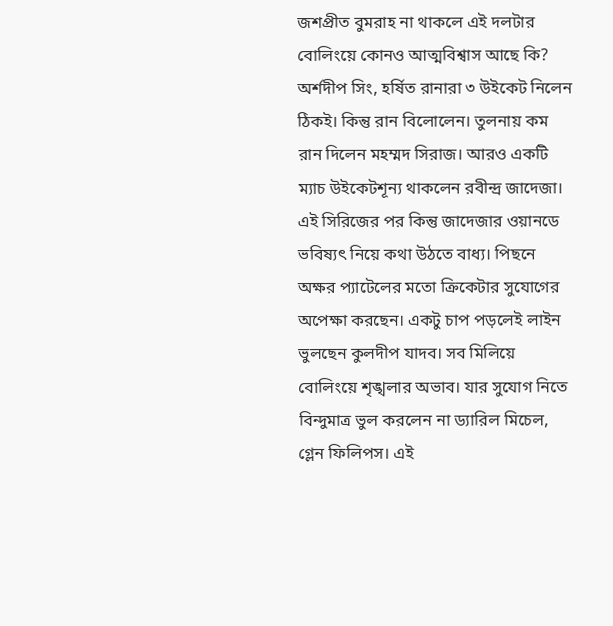জশপ্রীত বুমরাহ না থাকলে এই দলটার বোলিংয়ে কোনও আত্মবিশ্বাস আছে কি? অর্শদীপ সিং, হর্ষিত রানারা ৩ উইকেট নিলেন ঠিকই। কিন্তু রান বিলোলেন। তুলনায় কম রান দিলেন মহম্মদ সিরাজ। আরও একটি ম্যাচ উইকেটশূন্য থাকলেন রবীন্দ্র জাদেজা। এই সিরিজের পর কিন্তু জাদেজার ওয়ানডে ভবিষ্যৎ নিয়ে কথা উঠতে বাধ্য। পিছনে অক্ষর প্যাটেলের মতো ক্রিকেটার সুযোগের অপেক্ষা করছেন। একটু চাপ পড়লেই লাইন ভুলছেন কুলদীপ যাদব। সব মিলিয়ে বোলিংয়ে শৃঙ্খলার অভাব। যার সুযোগ নিতে বিন্দুমাত্র ভুল করলেন না ড্যারিল মিচেল, গ্লেন ফিলিপস। এই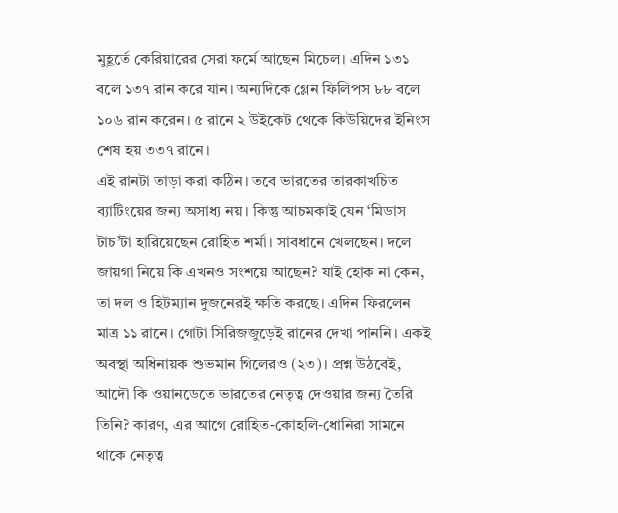মুহূর্তে কেরিয়ারের সেরা ফর্মে আছেন মিচেল। এদিন ১৩১ বলে ১৩৭ রান করে যান। অন্যদিকে গ্লেন ফিলিপস ৮৮ বলে ১০৬ রান করেন। ৫ রানে ২ উইকেট থেকে কিউয়িদের ইনিংস শেষ হয় ৩৩৭ রানে।
এই রানটা তাড়া করা কঠিন। তবে ভারতের তারকাখচিত ব্যাটিংয়ের জন্য অসাধ্য নয়। কিন্তু আচমকাই যেন ‘মিডাস টাচ’টা হারিয়েছেন রোহিত শর্মা। সাবধানে খেলছেন। দলে জায়গা নিয়ে কি এখনও সংশয়ে আছেন? যাই হোক না কেন, তা দল ও হিটম্যান দুজনেরই ক্ষতি করছে। এদিন ফিরলেন মাত্র ১১ রানে। গোটা সিরিজজুড়েই রানের দেখা পাননি। একই অবস্থা অধিনায়ক শুভমান গিলেরও (২৩)। প্রশ্ন উঠবেই, আদৌ কি ওয়ানডেতে ভারতের নেতৃত্ব দেওয়ার জন্য তৈরি তিনি? কারণ, এর আগে রোহিত-কোহলি-ধোনিরা সামনে থাকে নেতৃত্ব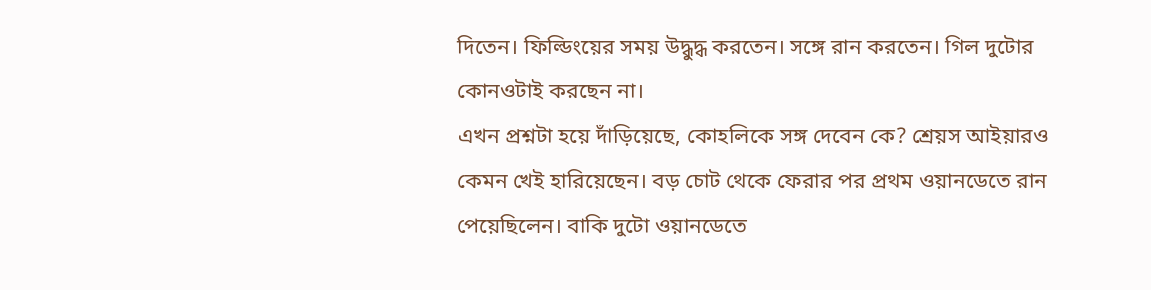দিতেন। ফিল্ডিংয়ের সময় উদ্ধুদ্ধ করতেন। সঙ্গে রান করতেন। গিল দুটোর কোনওটাই করছেন না।
এখন প্রশ্নটা হয়ে দাঁড়িয়েছে, কোহলিকে সঙ্গ দেবেন কে? শ্রেয়স আইয়ারও কেমন খেই হারিয়েছেন। বড় চোট থেকে ফেরার পর প্রথম ওয়ানডেতে রান পেয়েছিলেন। বাকি দুটো ওয়ানডেতে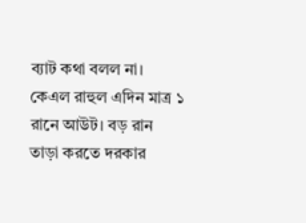ব্যাট কথা বলল না। কেএল রাহুল এদিন মাত্র ১ রানে আউট। বড় রান তাড়া করতে দরকার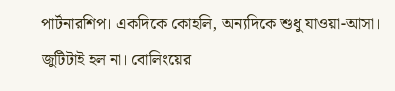পার্টনারশিপ। একদিকে কোহলি, অন্যদিকে শুধু যাওয়া-আসা। জুটিটাই হল না। বোলিংয়ের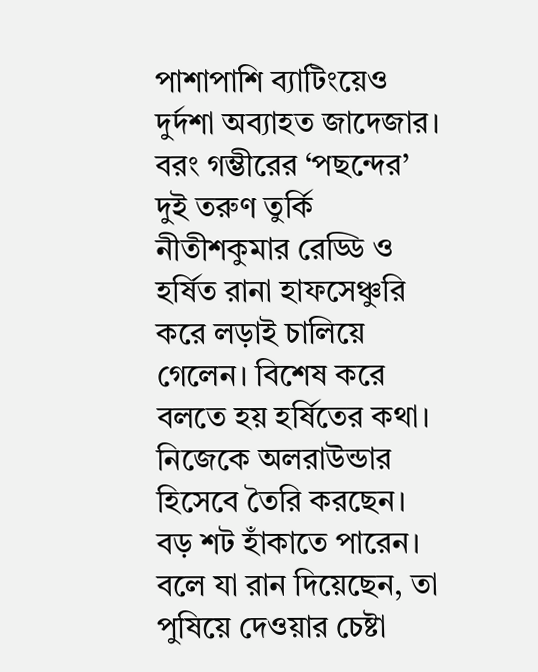পাশাপাশি ব্যাটিংয়েও দুর্দশা অব্যাহত জাদেজার। বরং গম্ভীরের ‘পছন্দের’ দুই তরুণ তুর্কি নীতীশকুমার রেড্ডি ও হর্ষিত রানা হাফসেঞ্চুরি করে লড়াই চালিয়ে গেলেন। বিশেষ করে বলতে হয় হর্ষিতের কথা। নিজেকে অলরাউন্ডার হিসেবে তৈরি করছেন। বড় শট হাঁকাতে পারেন। বলে যা রান দিয়েছেন, তা পুষিয়ে দেওয়ার চেষ্টা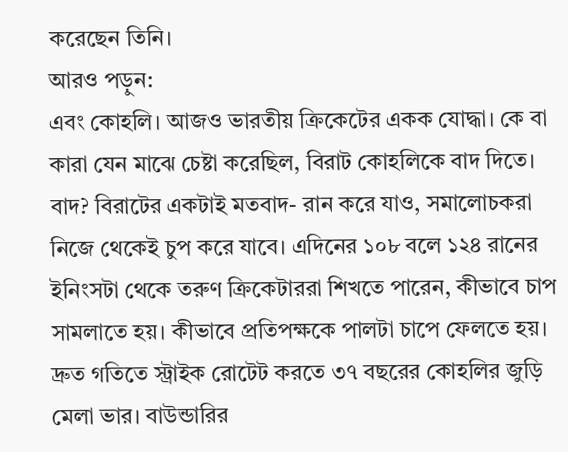করেছেন তিনি।
আরও পড়ুন:
এবং কোহলি। আজও ভারতীয় ক্রিকেটের একক যোদ্ধা। কে বা কারা যেন মাঝে চেষ্টা করেছিল, বিরাট কোহলিকে বাদ দিতে। বাদ? বিরাটের একটাই মতবাদ- রান করে যাও, সমালোচকরা নিজে থেকেই চুপ করে যাবে। এদিনের ১০৮ বলে ১২৪ রানের ইনিংসটা থেকে তরুণ ক্রিকেটাররা শিখতে পারেন, কীভাবে চাপ সামলাতে হয়। কীভাবে প্রতিপক্ষকে পালটা চাপে ফেলতে হয়। দ্রুত গতিতে স্ট্রাইক রোটেট করতে ৩৭ বছরের কোহলির জুড়ি মেলা ভার। বাউন্ডারির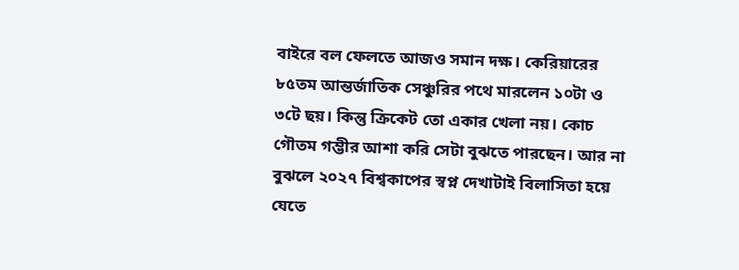বাইরে বল ফেলতে আজও সমান দক্ষ। কেরিয়ারের ৮৫তম আন্তর্জাতিক সেঞ্চুরির পথে মারলেন ১০টা ও ৩টে ছয়। কিন্তু ক্রিকেট তো একার খেলা নয়। কোচ গৌতম গম্ভীর আশা করি সেটা বুঝতে পারছেন। আর না বুঝলে ২০২৭ বিশ্বকাপের স্বপ্ন দেখাটাই বিলাসিতা হয়ে যেতে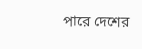পারে দেশের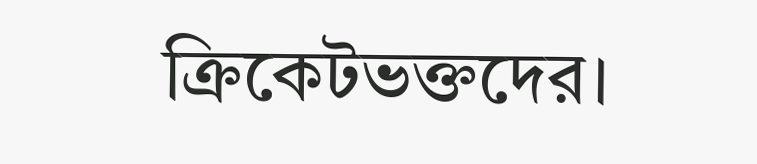ক্রিকেটভক্তদের।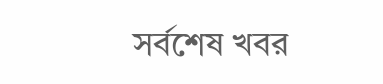সর্বশেষ খবর